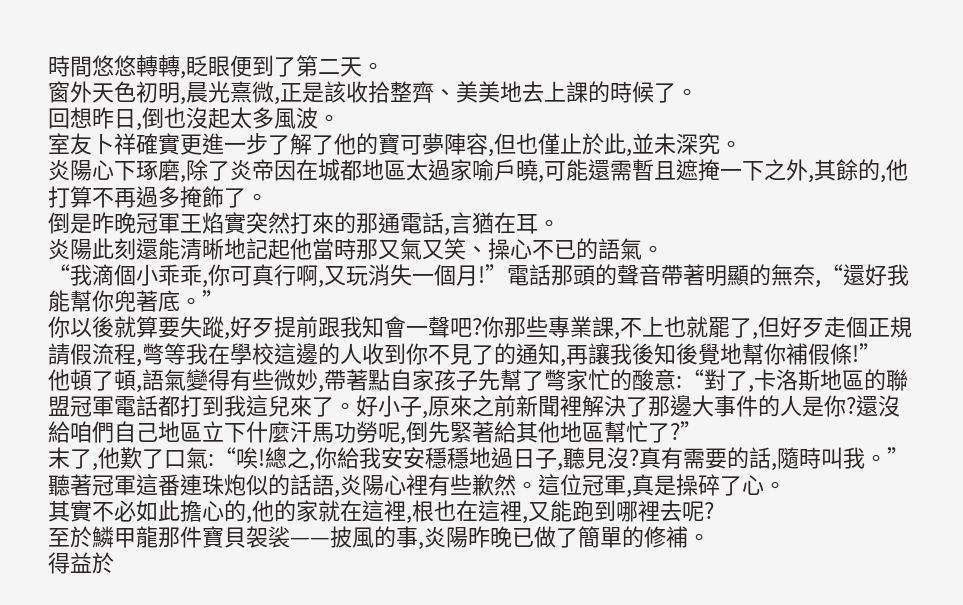時間悠悠轉轉,眨眼便到了第二天。
窗外天色初明,晨光熹微,正是該收拾整齊、美美地去上課的時候了。
回想昨日,倒也沒起太多風波。
室友卜祥確實更進一步了解了他的寶可夢陣容,但也僅止於此,並未深究。
炎陽心下琢磨,除了炎帝因在城都地區太過家喻戶曉,可能還需暫且遮掩一下之外,其餘的,他打算不再過多掩飾了。
倒是昨晚冠軍王焰實突然打來的那通電話,言猶在耳。
炎陽此刻還能清晰地記起他當時那又氣又笑、操心不已的語氣。
“我滴個小乖乖,你可真行啊,又玩消失一個月!”電話那頭的聲音帶著明顯的無奈,“還好我能幫你兜著底。”
你以後就算要失蹤,好歹提前跟我知會一聲吧?你那些專業課,不上也就罷了,但好歹走個正規請假流程,彆等我在學校這邊的人收到你不見了的通知,再讓我後知後覺地幫你補假條!”
他頓了頓,語氣變得有些微妙,帶著點自家孩子先幫了彆家忙的酸意:“對了,卡洛斯地區的聯盟冠軍電話都打到我這兒來了。好小子,原來之前新聞裡解決了那邊大事件的人是你?還沒給咱們自己地區立下什麼汗馬功勞呢,倒先緊著給其他地區幫忙了?”
末了,他歎了口氣:“唉!總之,你給我安安穩穩地過日子,聽見沒?真有需要的話,隨時叫我。”
聽著冠軍這番連珠炮似的話語,炎陽心裡有些歉然。這位冠軍,真是操碎了心。
其實不必如此擔心的,他的家就在這裡,根也在這裡,又能跑到哪裡去呢?
至於鱗甲龍那件寶貝袈裟——披風的事,炎陽昨晚已做了簡單的修補。
得益於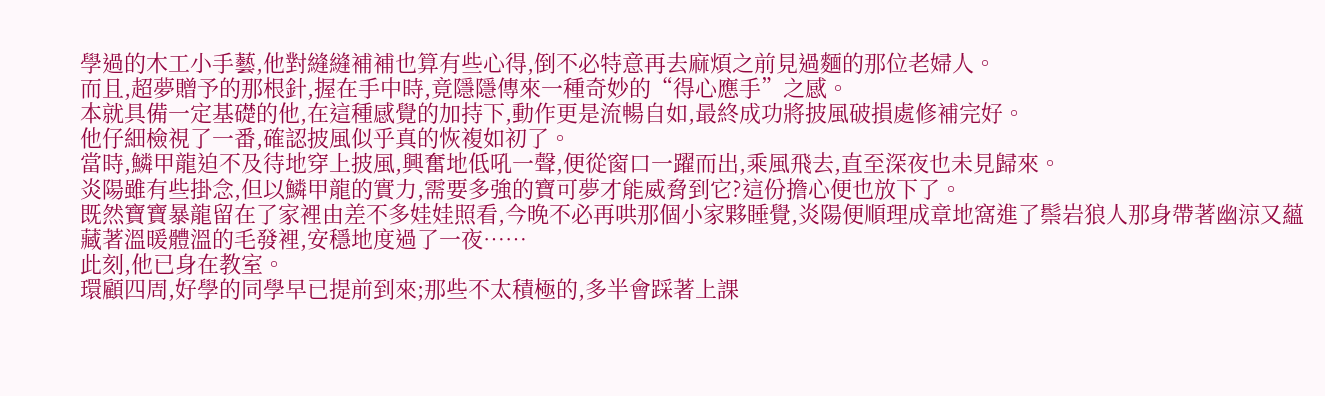學過的木工小手藝,他對縫縫補補也算有些心得,倒不必特意再去麻煩之前見過麵的那位老婦人。
而且,超夢贈予的那根針,握在手中時,竟隱隱傳來一種奇妙的“得心應手”之感。
本就具備一定基礎的他,在這種感覺的加持下,動作更是流暢自如,最終成功將披風破損處修補完好。
他仔細檢視了一番,確認披風似乎真的恢複如初了。
當時,鱗甲龍迫不及待地穿上披風,興奮地低吼一聲,便從窗口一躍而出,乘風飛去,直至深夜也未見歸來。
炎陽雖有些掛念,但以鱗甲龍的實力,需要多強的寶可夢才能威脅到它?這份擔心便也放下了。
既然寶寶暴龍留在了家裡由差不多娃娃照看,今晚不必再哄那個小家夥睡覺,炎陽便順理成章地窩進了鬃岩狼人那身帶著幽涼又蘊藏著溫暖體溫的毛發裡,安穩地度過了一夜……
此刻,他已身在教室。
環顧四周,好學的同學早已提前到來;那些不太積極的,多半會踩著上課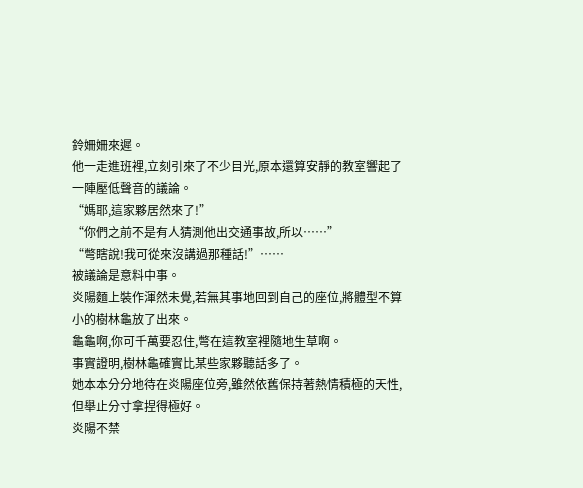鈴姍姍來遲。
他一走進班裡,立刻引來了不少目光,原本還算安靜的教室響起了一陣壓低聲音的議論。
“媽耶,這家夥居然來了!”
“你們之前不是有人猜測他出交通事故,所以……”
“彆瞎說!我可從來沒講過那種話!”……
被議論是意料中事。
炎陽麵上裝作渾然未覺,若無其事地回到自己的座位,將體型不算小的樹林龜放了出來。
龜龜啊,你可千萬要忍住,彆在這教室裡隨地生草啊。
事實證明,樹林龜確實比某些家夥聽話多了。
她本本分分地待在炎陽座位旁,雖然依舊保持著熱情積極的天性,但舉止分寸拿捏得極好。
炎陽不禁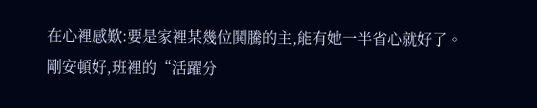在心裡感歎:要是家裡某幾位鬨騰的主,能有她一半省心就好了。
剛安頓好,班裡的“活躍分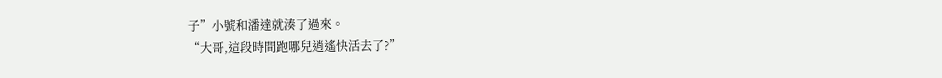子”小號和潘達就湊了過來。
“大哥,這段時間跑哪兒逍遙快活去了?”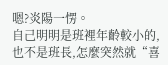嗯?炎陽一愣。
自己明明是班裡年齡較小的,也不是班長,怎麼突然就“喜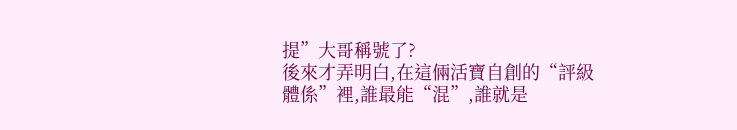提”大哥稱號了?
後來才弄明白,在這倆活寶自創的“評級體係”裡,誰最能“混”,誰就是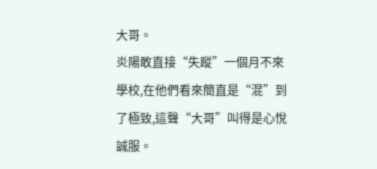大哥。
炎陽敢直接“失蹤”一個月不來學校,在他們看來簡直是“混”到了極致,這聲“大哥”叫得是心悅誠服。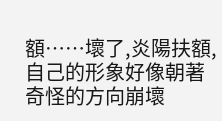額……壞了,炎陽扶額,自己的形象好像朝著奇怪的方向崩壞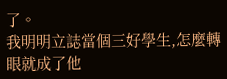了。
我明明立誌當個三好學生,怎麼轉眼就成了他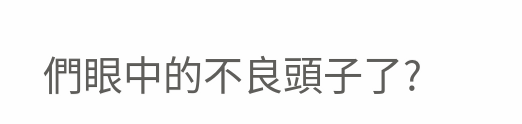們眼中的不良頭子了?